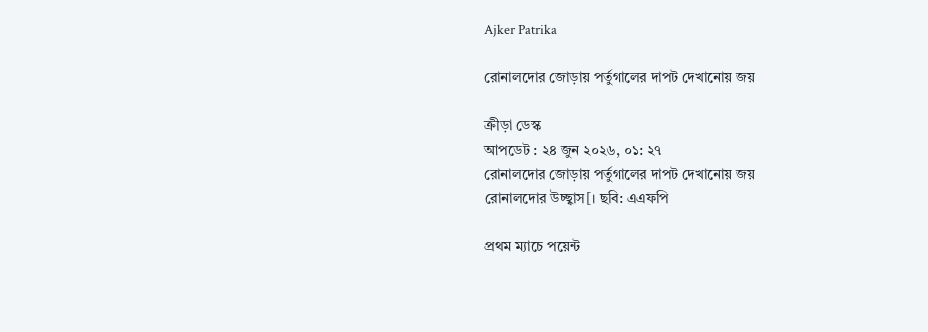Ajker Patrika

রোনালদোর জোড়ায় পর্তুগালের দাপট দেখানোয় জয়

ক্রীড়া ডেস্ক
আপডেট : ২৪ জুন ২০২৬, ০১: ২৭
রোনালদোর জোড়ায় পর্তুগালের দাপট দেখানোয় জয়
রোনালদোর উচ্ছ্বাস[। ছবি: এএফপি

প্রথম ম্যাচে পয়েন্ট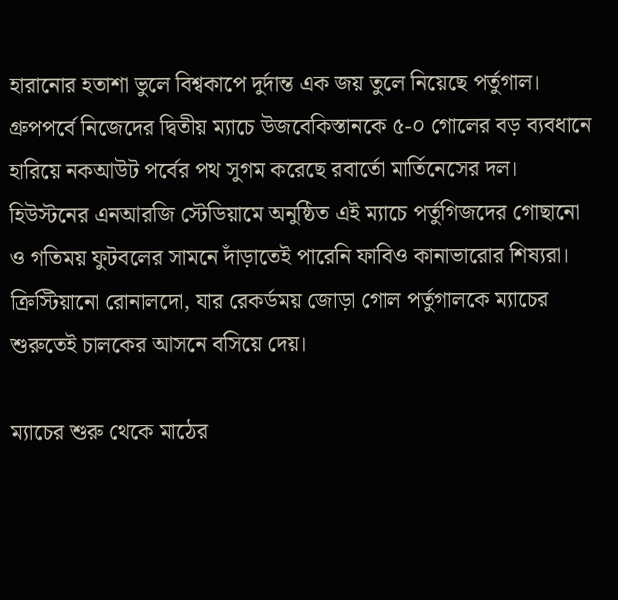হারানোর হতাশা ভুলে বিশ্বকাপে দুর্দান্ত এক জয় তুলে নিয়েছে পর্তুগাল। গ্রুপপর্বে নিজেদের দ্বিতীয় ম্যাচে উজবেকিস্তানকে ৫-০ গোলের বড় ব্যবধানে হারিয়ে নকআউট পর্বের পথ সুগম করেছে রবার্তো মার্তিনেসের দল। হিউস্টনের এনআরজি স্টেডিয়ামে অনুষ্ঠিত এই ম্যাচে পর্তুগিজদের গোছানো ও গতিময় ফুটবলের সামনে দাঁড়াতেই পারেনি ফাবিও কানাভারোর শিষ্যরা। ক্রিস্টিয়ানো রোনালদো, যার রেকর্ডময় জোড়া গোল পর্তুগালকে ম্যাচের শুরুতেই চালকের আসনে বসিয়ে দেয়।

ম্যাচের শুরু থেকে মাঠের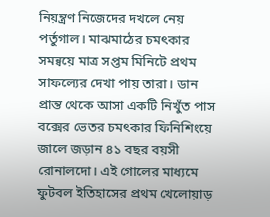নিয়ন্ত্রণ নিজেদের দখলে নেয় পর্তুগাল। মাঝমাঠের চমৎকার সমন্বয়ে মাত্র সপ্তম মিনিটে প্রথম সাফল্যের দেখা পায় তারা। ডান প্রান্ত থেকে আসা একটি নিখুঁত পাস বক্সের ভেতর চমৎকার ফিনিশিংয়ে জালে জড়ান ৪১ বছর বয়সী রোনালদো। এই গোলের মাধ্যমে ফুটবল ইতিহাসের প্রথম খেলোয়াড়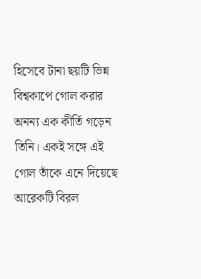হিসেবে টানা ছয়টি ভিন্ন বিশ্বকাপে গোল করার অনন্য এক কীর্তি গড়েন তিনি। একই সঙ্গে এই গোল তাঁকে এনে দিয়েছে আরেকটি বিরল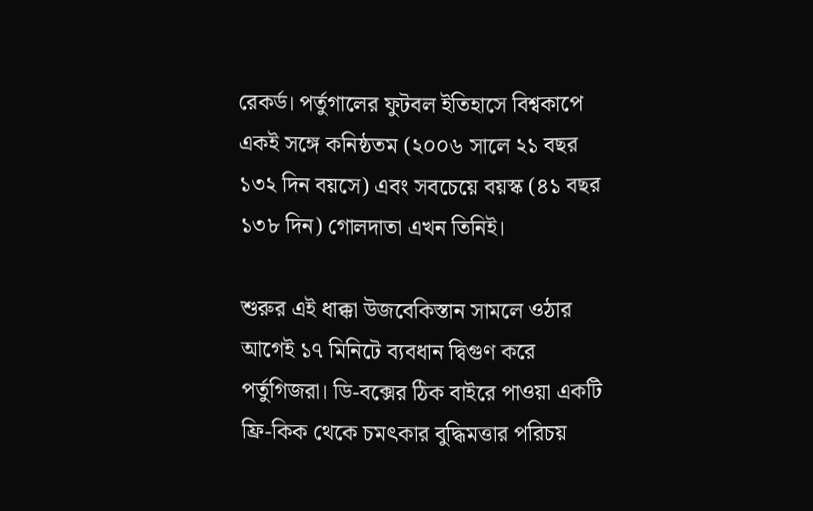রেকর্ড। পর্তুগালের ফুটবল ইতিহাসে বিশ্বকাপে একই সঙ্গে কনিষ্ঠতম (২০০৬ সালে ২১ বছর ১৩২ দিন বয়সে) এবং সবচেয়ে বয়স্ক (৪১ বছর ১৩৮ দিন) গোলদাতা এখন তিনিই।

শুরুর এই ধাক্কা উজবেকিস্তান সামলে ওঠার আগেই ১৭ মিনিটে ব্যবধান দ্বিগুণ করে পর্তুগিজরা। ডি-বক্সের ঠিক বাইরে পাওয়া একটি ফ্রি-কিক থেকে চমৎকার বুদ্ধিমত্তার পরিচয়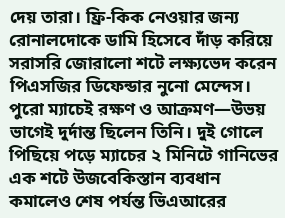দেয় তারা। ফ্রি-কিক নেওয়ার জন্য রোনালদোকে ডামি হিসেবে দাঁড় করিয়ে সরাসরি জোরালো শটে লক্ষ্যভেদ করেন পিএসজির ডিফেন্ডার নুনো মেন্দেস। পুরো ম্যাচেই রক্ষণ ও আক্রমণ—উভয় ভাগেই দুর্দান্ত ছিলেন তিনি। দুই গোলে পিছিয়ে পড়ে ম্যাচের ২ মিনিটে গানিভের এক শটে উজবেকিস্তান ব্যবধান কমালেও শেষ পর্যন্ত ভিএআরের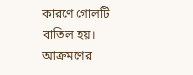কারণে গোলটি বাতিল হয়। আক্রমণের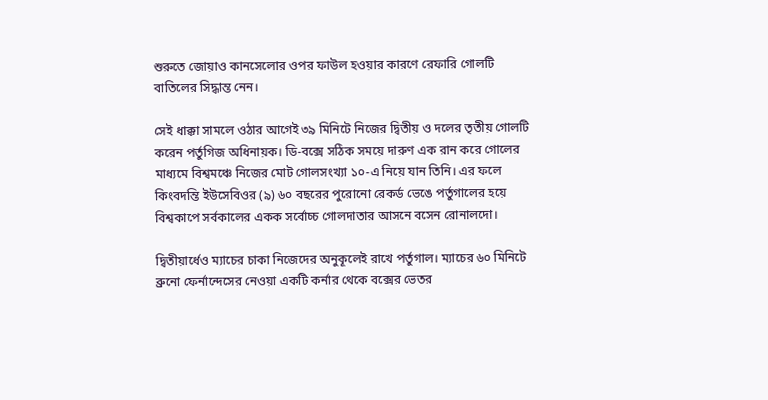শুরুতে জোয়াও কানসেলোর ওপর ফাউল হওয়ার কারণে রেফারি গোলটি বাতিলের সিদ্ধান্ত নেন।

সেই ধাক্কা সামলে ওঠার আগেই ৩৯ মিনিটে নিজের দ্বিতীয় ও দলের তৃতীয় গোলটি করেন পর্তুগিজ অধিনায়ক। ডি-বক্সে সঠিক সময়ে দারুণ এক রান করে গোলের মাধ্যমে বিশ্বমঞ্চে নিজের মোট গোলসংখ্যা ১০-এ নিয়ে যান তিনি। এর ফলে কিংবদন্তি ইউসেবিওর (৯) ৬০ বছরের পুরোনো রেকর্ড ভেঙে পর্তুগালের হয়ে বিশ্বকাপে সর্বকালের একক সর্বোচ্চ গোলদাতার আসনে বসেন রোনালদো।

দ্বিতীয়ার্ধেও ম্যাচের চাকা নিজেদের অনুকূলেই রাখে পর্তুগাল। ম্যাচের ৬০ মিনিটে ব্রুনো ফের্নান্দেসের নেওয়া একটি কর্নার থেকে বক্সের ভেতর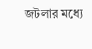জটলার মধ্যে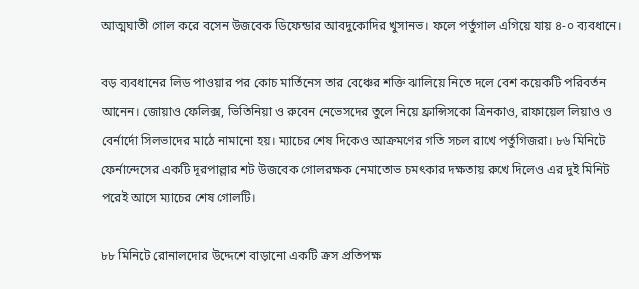আত্মঘাতী গোল করে বসেন উজবেক ডিফেন্ডার আবদুকোদির খুসানভ। ফলে পর্তুগাল এগিয়ে যায় ৪-০ ব্যবধানে।

বড় ব্যবধানের লিড পাওয়ার পর কোচ মার্তিনেস তার বেঞ্চের শক্তি ঝালিয়ে নিতে দলে বেশ কয়েকটি পরিবর্তন আনেন। জোয়াও ফেলিক্স, ভিতিনিয়া ও রুবেন নেভেসদের তুলে নিয়ে ফ্রান্সিসকো ত্রিনকাও, রাফায়েল লিয়াও ও বের্নার্দো সিলভাদের মাঠে নামানো হয়। ম্যাচের শেষ দিকেও আক্রমণের গতি সচল রাখে পর্তুগিজরা। ৮৬ মিনিটে ফের্নান্দেসের একটি দূরপাল্লার শট উজবেক গোলরক্ষক নেমাতোভ চমৎকার দক্ষতায় রুখে দিলেও এর দুই মিনিট পরেই আসে ম্যাচের শেষ গোলটি।

৮৮ মিনিটে রোনালদোর উদ্দেশে বাড়ানো একটি ক্রস প্রতিপক্ষ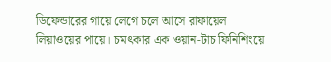ডিফেন্ডারের গায়ে লেগে চলে আসে রাফায়েল লিয়াওয়ের পায়ে। চমৎকার এক ওয়ান-টাচ ফিনিশিংয়ে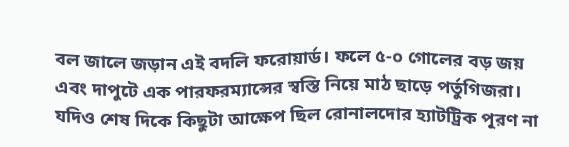বল জালে জড়ান এই বদলি ফরোয়ার্ড। ফলে ৫-০ গোলের বড় জয় এবং দাপুটে এক পারফরম্যান্সের স্বস্তি নিয়ে মাঠ ছাড়ে পর্তুগিজরা। যদিও শেষ দিকে কিছুটা আক্ষেপ ছিল রোনালদোর হ্যাটট্রিক পূরণ না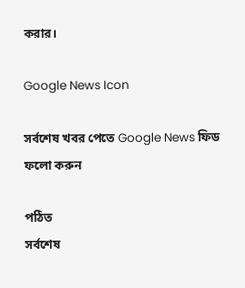করার।

Google News Icon

সর্বশেষ খবর পেতে Google News ফিড ফলো করুন

পঠিত
সর্বশেষ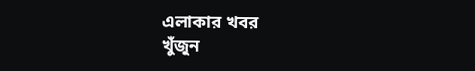এলাকার খবর
খুঁজুন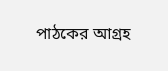পাঠকের আগ্রহ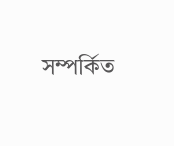সম্পর্কিত